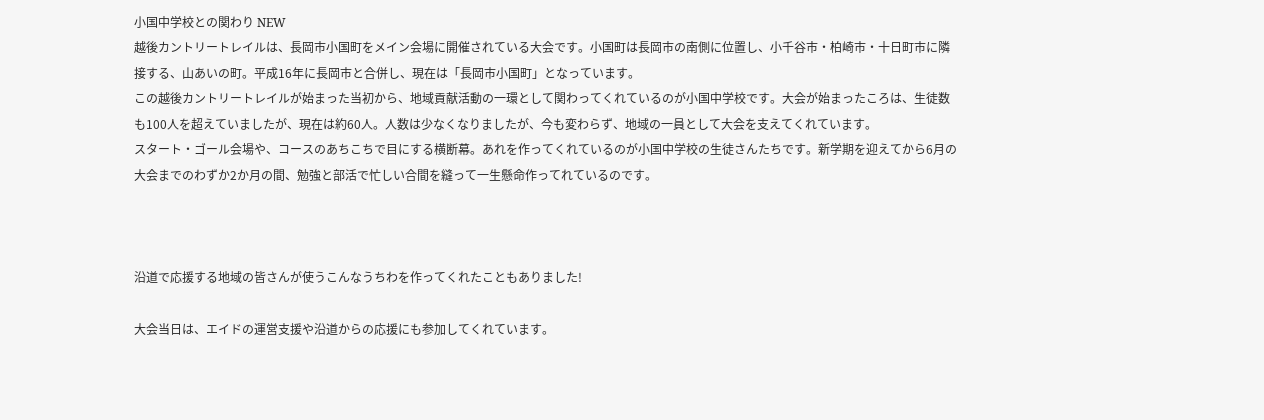小国中学校との関わり NEW
越後カントリートレイルは、長岡市小国町をメイン会場に開催されている大会です。小国町は長岡市の南側に位置し、小千谷市・柏崎市・十日町市に隣接する、山あいの町。平成16年に長岡市と合併し、現在は「長岡市小国町」となっています。
この越後カントリートレイルが始まった当初から、地域貢献活動の一環として関わってくれているのが小国中学校です。大会が始まったころは、生徒数も100人を超えていましたが、現在は約60人。人数は少なくなりましたが、今も変わらず、地域の一員として大会を支えてくれています。
スタート・ゴール会場や、コースのあちこちで目にする横断幕。あれを作ってくれているのが小国中学校の生徒さんたちです。新学期を迎えてから6月の大会までのわずか2か月の間、勉強と部活で忙しい合間を縫って一生懸命作ってれているのです。



沿道で応援する地域の皆さんが使うこんなうちわを作ってくれたこともありました!

大会当日は、エイドの運営支援や沿道からの応援にも参加してくれています。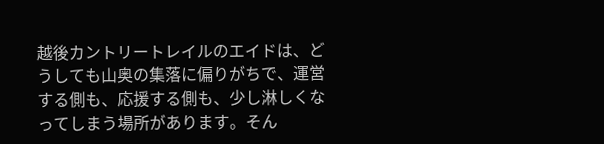越後カントリートレイルのエイドは、どうしても山奥の集落に偏りがちで、運営する側も、応援する側も、少し淋しくなってしまう場所があります。そん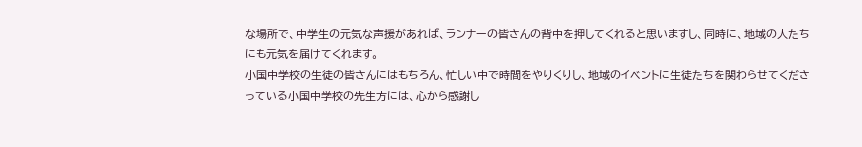な場所で、中学生の元気な声援があれば、ランナーの皆さんの背中を押してくれると思いますし、同時に、地域の人たちにも元気を届けてくれます。
小国中学校の生徒の皆さんにはもちろん、忙しい中で時間をやりくりし、地域のイベントに生徒たちを関わらせてくださっている小国中学校の先生方には、心から感謝し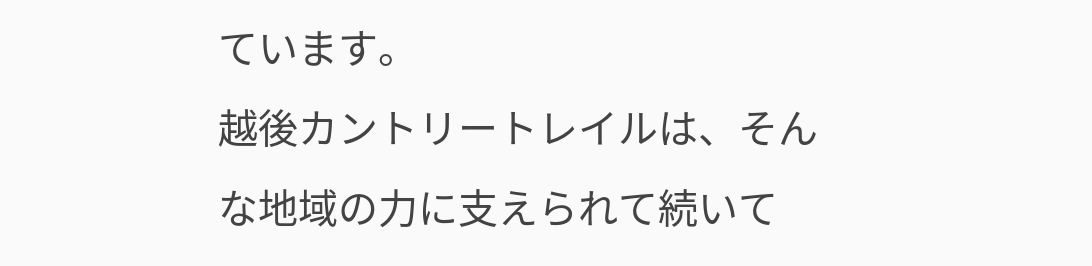ています。
越後カントリートレイルは、そんな地域の力に支えられて続いて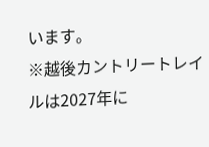います。
※越後カントリートレイルは2027年に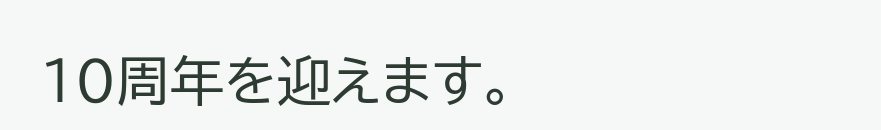10周年を迎えます。